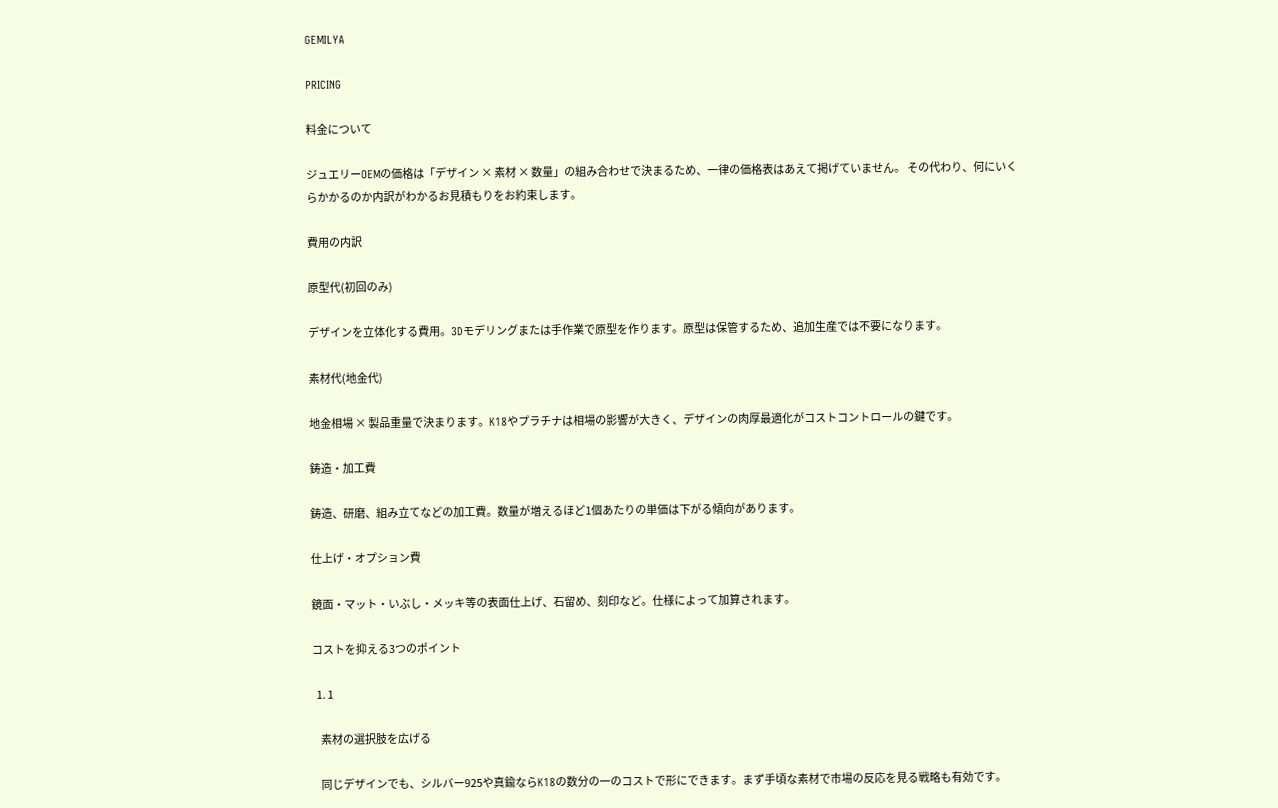GEMILYA

PRICING

料金について

ジュエリーOEMの価格は「デザイン × 素材 × 数量」の組み合わせで決まるため、一律の価格表はあえて掲げていません。 その代わり、何にいくらかかるのか内訳がわかるお見積もりをお約束します。

費用の内訳

原型代(初回のみ)

デザインを立体化する費用。3Dモデリングまたは手作業で原型を作ります。原型は保管するため、追加生産では不要になります。

素材代(地金代)

地金相場 × 製品重量で決まります。K18やプラチナは相場の影響が大きく、デザインの肉厚最適化がコストコントロールの鍵です。

鋳造・加工費

鋳造、研磨、組み立てなどの加工費。数量が増えるほど1個あたりの単価は下がる傾向があります。

仕上げ・オプション費

鏡面・マット・いぶし・メッキ等の表面仕上げ、石留め、刻印など。仕様によって加算されます。

コストを抑える3つのポイント

  1. 1

    素材の選択肢を広げる

    同じデザインでも、シルバー925や真鍮ならK18の数分の一のコストで形にできます。まず手頃な素材で市場の反応を見る戦略も有効です。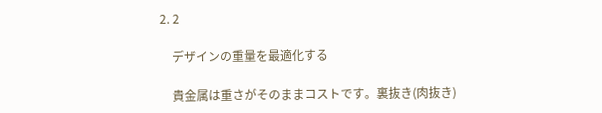2. 2

    デザインの重量を最適化する

    貴金属は重さがそのままコストです。裏抜き(肉抜き)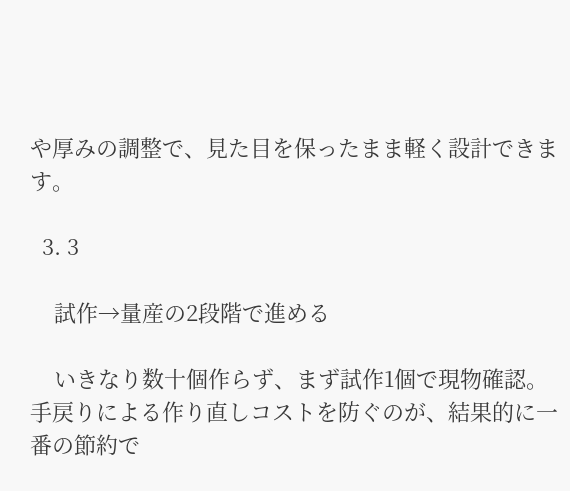や厚みの調整で、見た目を保ったまま軽く設計できます。

  3. 3

    試作→量産の2段階で進める

    いきなり数十個作らず、まず試作1個で現物確認。手戻りによる作り直しコストを防ぐのが、結果的に一番の節約で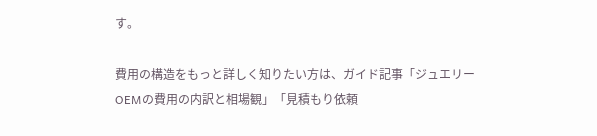す。

費用の構造をもっと詳しく知りたい方は、ガイド記事「ジュエリーOEMの費用の内訳と相場観」「見積もり依頼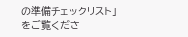の準備チェックリスト」をご覧くださ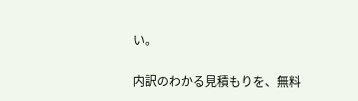い。

内訳のわかる見積もりを、無料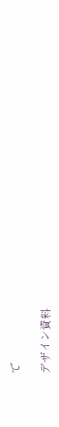で

デザイン資料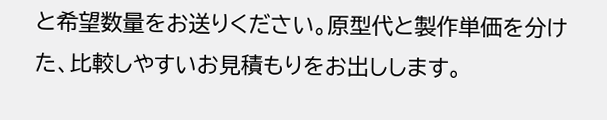と希望数量をお送りください。原型代と製作単価を分けた、比較しやすいお見積もりをお出しします。